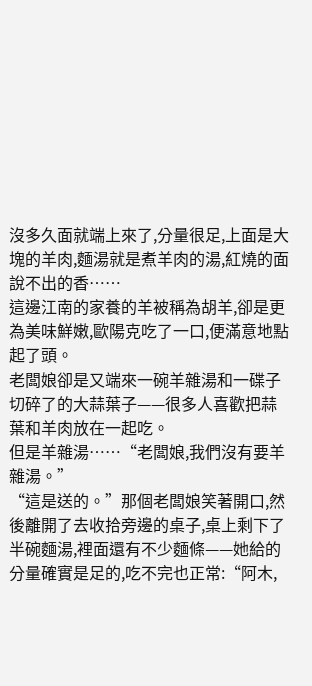沒多久面就端上來了,分量很足,上面是大塊的羊肉,麵湯就是煮羊肉的湯,紅燒的面說不出的香……
這邊江南的家養的羊被稱為胡羊,卻是更為美味鮮嫩,歐陽克吃了一口,便滿意地點起了頭。
老闆娘卻是又端來一碗羊雜湯和一碟子切碎了的大蒜葉子——很多人喜歡把蒜葉和羊肉放在一起吃。
但是羊雜湯……“老闆娘,我們沒有要羊雜湯。”
“這是送的。”那個老闆娘笑著開口,然後離開了去收拾旁邊的桌子,桌上剩下了半碗麵湯,裡面還有不少麵條——她給的分量確實是足的,吃不完也正常:“阿木,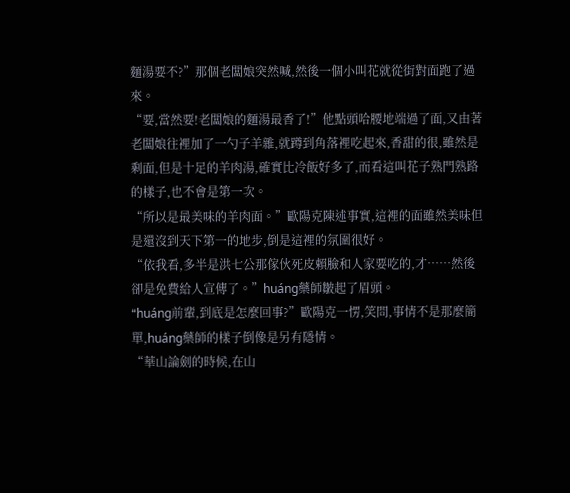麵湯要不?”那個老闆娘突然喊,然後一個小叫花就從街對面跑了過來。
“要,當然要!老闆娘的麵湯最香了!”他點頭哈腰地端過了面,又由著老闆娘往裡加了一勺子羊雜,就蹲到角落裡吃起來,香甜的很,雖然是剩面,但是十足的羊肉湯,確實比冷飯好多了,而看這叫花子熟門熟路的樣子,也不會是第一次。
“所以是最美味的羊肉面。”歐陽克陳述事實,這裡的面雖然美味但是還沒到天下第一的地步,倒是這裡的氛圍很好。
“依我看,多半是洪七公那傢伙死皮賴臉和人家要吃的,才……然後卻是免費給人宣傳了。”huáng藥師皺起了眉頭。
“huáng前輩,到底是怎麼回事?”歐陽克一愣,笑問,事情不是那麼簡單,huáng藥師的樣子倒像是另有隱情。
“華山論劍的時候,在山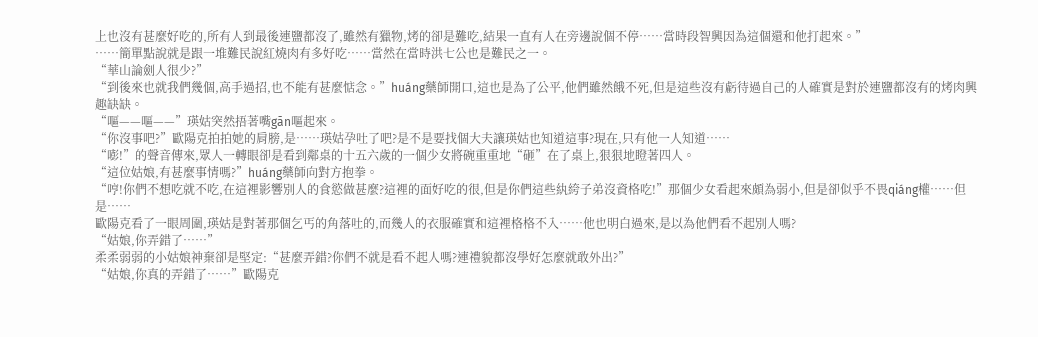上也沒有甚麼好吃的,所有人到最後連鹽都沒了,雖然有獵物,烤的卻是難吃,結果一直有人在旁邊說個不停……當時段智興因為這個還和他打起來。”
……簡單點說就是跟一堆難民說紅燒肉有多好吃……當然在當時洪七公也是難民之一。
“華山論劍人很少?”
“到後來也就我們幾個,高手過招,也不能有甚麼惦念。”huáng藥師開口,這也是為了公平,他們雖然餓不死,但是這些沒有虧待過自己的人確實是對於連鹽都沒有的烤肉興趣缺缺。
“嘔——嘔——”瑛姑突然捂著嘴gān嘔起來。
“你沒事吧?”歐陽克拍拍她的肩膀,是……瑛姑孕吐了吧?是不是要找個大夫讓瑛姑也知道這事?現在,只有他一人知道……
“嘭!”的聲音傳來,眾人一轉眼卻是看到鄰桌的十五六歲的一個少女將碗重重地“砸”在了桌上,狠狠地瞪著四人。
“這位姑娘,有甚麼事情嗎?”huáng藥師向對方抱拳。
“哼!你們不想吃就不吃,在這裡影響別人的食慾做甚麼?這裡的面好吃的很,但是你們這些紈絝子弟沒資格吃!”那個少女看起來頗為弱小,但是卻似乎不畏qiáng權……但是……
歐陽克看了一眼周圍,瑛姑是對著那個乞丐的角落吐的,而幾人的衣服確實和這裡格格不入……他也明白過來,是以為他們看不起別人嗎?
“姑娘,你弄錯了……”
柔柔弱弱的小姑娘神棄卻是堅定:“甚麼弄錯?你們不就是看不起人嗎?連禮貌都沒學好怎麼就敢外出?”
“姑娘,你真的弄錯了……”歐陽克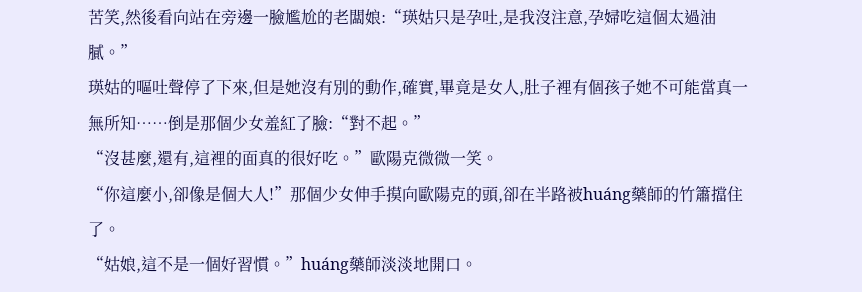苦笑,然後看向站在旁邊一臉尷尬的老闆娘:“瑛姑只是孕吐,是我沒注意,孕婦吃這個太過油膩。”
瑛姑的嘔吐聲停了下來,但是她沒有別的動作,確實,畢竟是女人,肚子裡有個孩子她不可能當真一無所知……倒是那個少女羞紅了臉:“對不起。”
“沒甚麼,還有,這裡的面真的很好吃。”歐陽克微微一笑。
“你這麼小,卻像是個大人!”那個少女伸手摸向歐陽克的頭,卻在半路被huáng藥師的竹簫擋住了。
“姑娘,這不是一個好習慣。”huáng藥師淡淡地開口。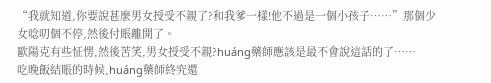“我就知道,你要說甚麼男女授受不親了?和我爹一樣!他不過是一個小孩子……”那個少女唸叨個不停,然後付賬離開了。
歐陽克有些怔愣,然後苦笑,男女授受不親?huáng藥師應該是最不會說這話的了……
吃晚飯結賬的時候,huáng藥師終究還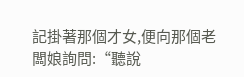記掛著那個才女,便向那個老闆娘詢問:“聽說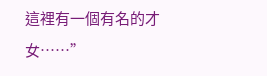這裡有一個有名的才女……”